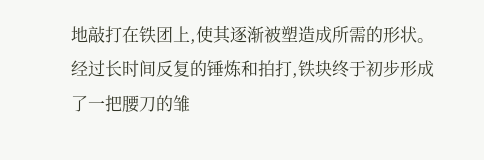地敲打在铁团上,使其逐渐被塑造成所需的形状。经过长时间反复的锤炼和拍打,铁块终于初步形成了一把腰刀的雏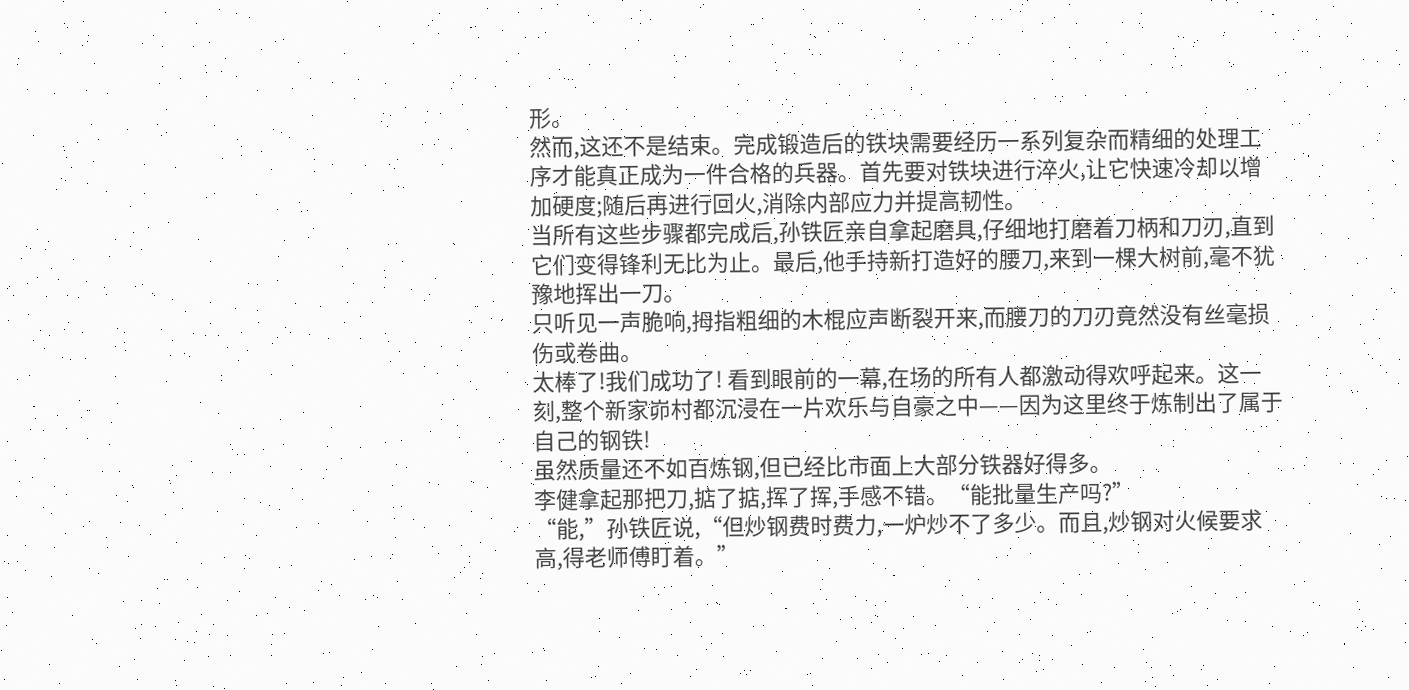形。
然而,这还不是结束。完成锻造后的铁块需要经历一系列复杂而精细的处理工序才能真正成为一件合格的兵器。首先要对铁块进行淬火,让它快速冷却以增加硬度;随后再进行回火,消除内部应力并提高韧性。
当所有这些步骤都完成后,孙铁匠亲自拿起磨具,仔细地打磨着刀柄和刀刃,直到它们变得锋利无比为止。最后,他手持新打造好的腰刀,来到一棵大树前,毫不犹豫地挥出一刀。
只听见一声脆响,拇指粗细的木棍应声断裂开来,而腰刀的刀刃竟然没有丝毫损伤或卷曲。
太棒了!我们成功了! 看到眼前的一幕,在场的所有人都激动得欢呼起来。这一刻,整个新家峁村都沉浸在一片欢乐与自豪之中——因为这里终于炼制出了属于自己的钢铁!
虽然质量还不如百炼钢,但已经比市面上大部分铁器好得多。
李健拿起那把刀,掂了掂,挥了挥,手感不错。“能批量生产吗?”
“能,”孙铁匠说,“但炒钢费时费力,一炉炒不了多少。而且,炒钢对火候要求高,得老师傅盯着。”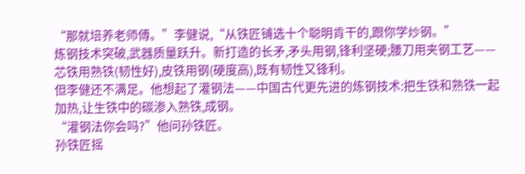“那就培养老师傅。”李健说,“从铁匠铺选十个聪明肯干的,跟你学炒钢。”
炼钢技术突破,武器质量跃升。新打造的长矛,矛头用钢,锋利坚硬;腰刀用夹钢工艺——芯铁用熟铁(韧性好),皮铁用钢(硬度高),既有韧性又锋利。
但李健还不满足。他想起了灌钢法——中国古代更先进的炼钢技术:把生铁和熟铁一起加热,让生铁中的碳渗入熟铁,成钢。
“灌钢法你会吗?”他问孙铁匠。
孙铁匠摇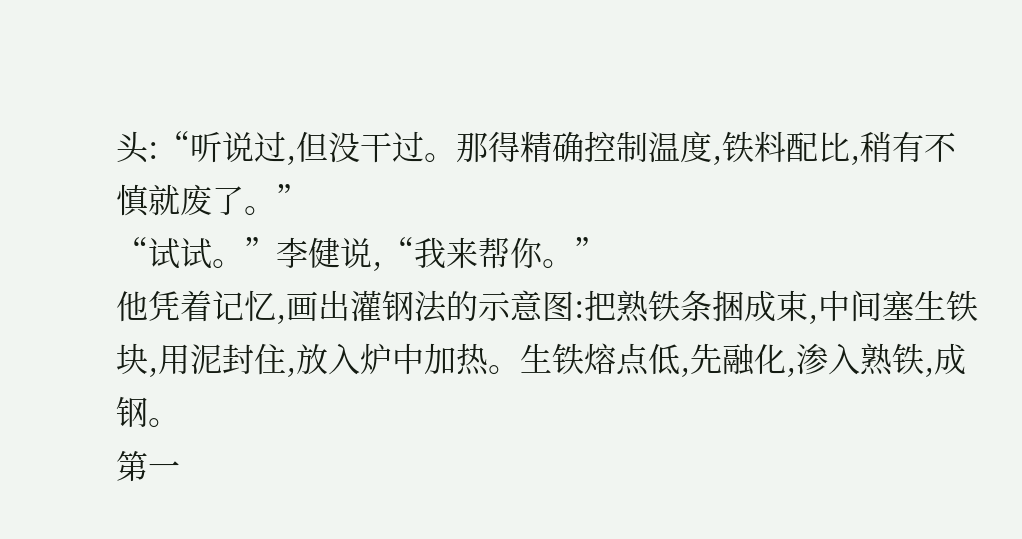头:“听说过,但没干过。那得精确控制温度,铁料配比,稍有不慎就废了。”
“试试。”李健说,“我来帮你。”
他凭着记忆,画出灌钢法的示意图:把熟铁条捆成束,中间塞生铁块,用泥封住,放入炉中加热。生铁熔点低,先融化,渗入熟铁,成钢。
第一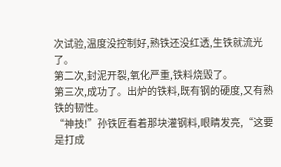次试验,温度没控制好,熟铁还没红透,生铁就流光了。
第二次,封泥开裂,氧化严重,铁料烧毁了。
第三次,成功了。出炉的铁料,既有钢的硬度,又有熟铁的韧性。
“神技!”孙铁匠看着那块灌钢料,眼睛发亮,“这要是打成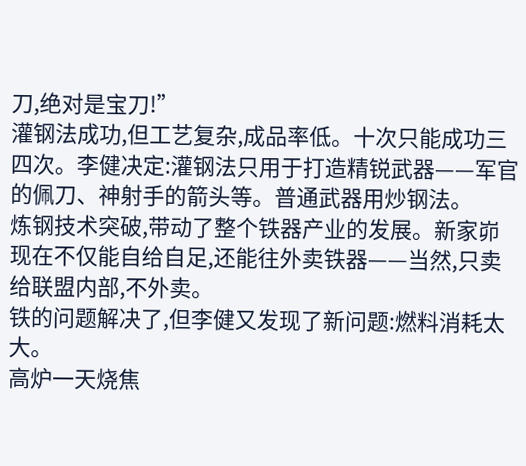刀,绝对是宝刀!”
灌钢法成功,但工艺复杂,成品率低。十次只能成功三四次。李健决定:灌钢法只用于打造精锐武器——军官的佩刀、神射手的箭头等。普通武器用炒钢法。
炼钢技术突破,带动了整个铁器产业的发展。新家峁现在不仅能自给自足,还能往外卖铁器——当然,只卖给联盟内部,不外卖。
铁的问题解决了,但李健又发现了新问题:燃料消耗太大。
高炉一天烧焦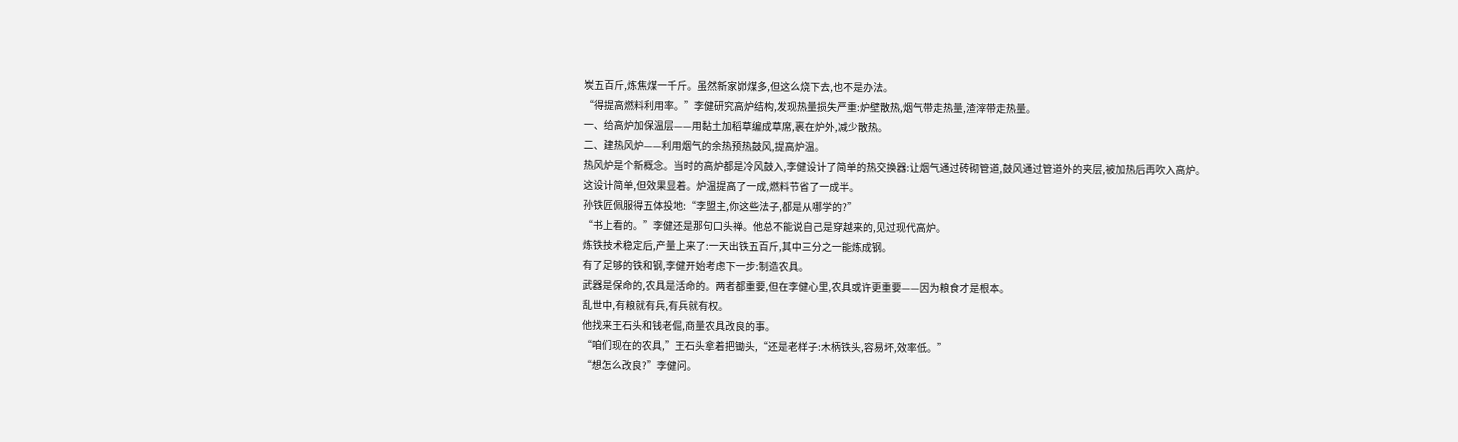炭五百斤,炼焦煤一千斤。虽然新家峁煤多,但这么烧下去,也不是办法。
“得提高燃料利用率。”李健研究高炉结构,发现热量损失严重:炉壁散热,烟气带走热量,渣滓带走热量。
一、给高炉加保温层——用黏土加稻草编成草席,裹在炉外,减少散热。
二、建热风炉——利用烟气的余热预热鼓风,提高炉温。
热风炉是个新概念。当时的高炉都是冷风鼓入,李健设计了简单的热交换器:让烟气通过砖砌管道,鼓风通过管道外的夹层,被加热后再吹入高炉。
这设计简单,但效果显着。炉温提高了一成,燃料节省了一成半。
孙铁匠佩服得五体投地:“李盟主,你这些法子,都是从哪学的?”
“书上看的。”李健还是那句口头禅。他总不能说自己是穿越来的,见过现代高炉。
炼铁技术稳定后,产量上来了:一天出铁五百斤,其中三分之一能炼成钢。
有了足够的铁和钢,李健开始考虑下一步:制造农具。
武器是保命的,农具是活命的。两者都重要,但在李健心里,农具或许更重要——因为粮食才是根本。
乱世中,有粮就有兵,有兵就有权。
他找来王石头和钱老倔,商量农具改良的事。
“咱们现在的农具,”王石头拿着把锄头,“还是老样子:木柄铁头,容易坏,效率低。”
“想怎么改良?”李健问。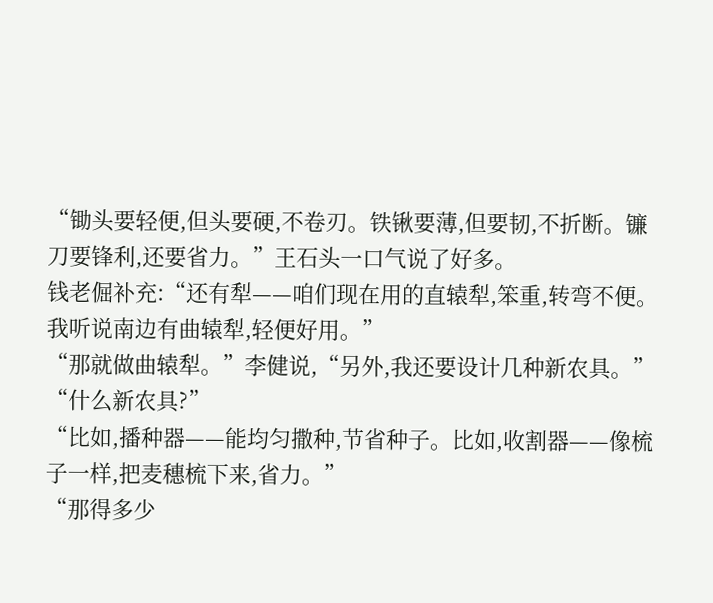“锄头要轻便,但头要硬,不卷刃。铁锹要薄,但要韧,不折断。镰刀要锋利,还要省力。”王石头一口气说了好多。
钱老倔补充:“还有犁——咱们现在用的直辕犁,笨重,转弯不便。我听说南边有曲辕犁,轻便好用。”
“那就做曲辕犁。”李健说,“另外,我还要设计几种新农具。”
“什么新农具?”
“比如,播种器——能均匀撒种,节省种子。比如,收割器——像梳子一样,把麦穗梳下来,省力。”
“那得多少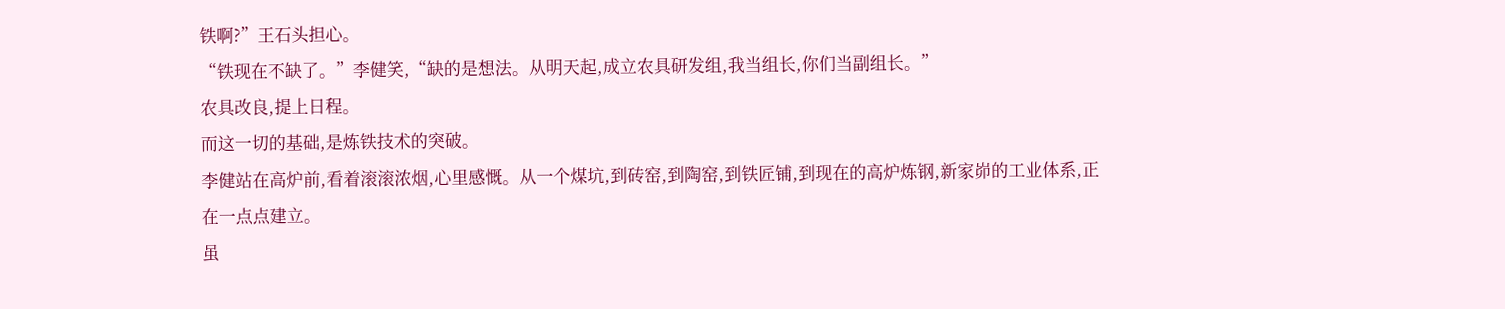铁啊?”王石头担心。
“铁现在不缺了。”李健笑,“缺的是想法。从明天起,成立农具研发组,我当组长,你们当副组长。”
农具改良,提上日程。
而这一切的基础,是炼铁技术的突破。
李健站在高炉前,看着滚滚浓烟,心里感慨。从一个煤坑,到砖窑,到陶窑,到铁匠铺,到现在的高炉炼钢,新家峁的工业体系,正在一点点建立。
虽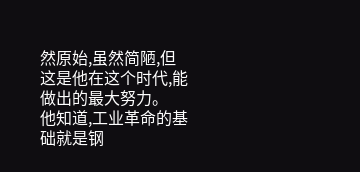然原始,虽然简陋,但这是他在这个时代,能做出的最大努力。
他知道,工业革命的基础就是钢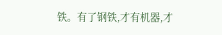铁。有了钢铁,才有机器,才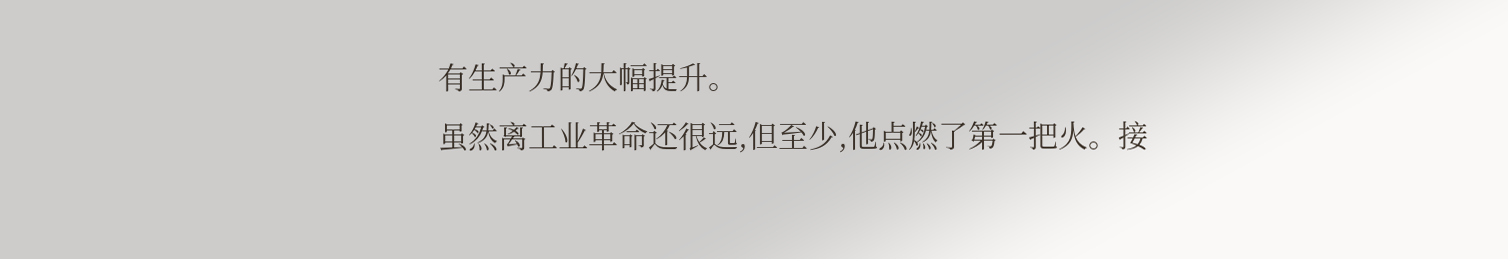有生产力的大幅提升。
虽然离工业革命还很远,但至少,他点燃了第一把火。接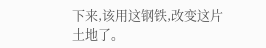下来,该用这钢铁,改变这片土地了。